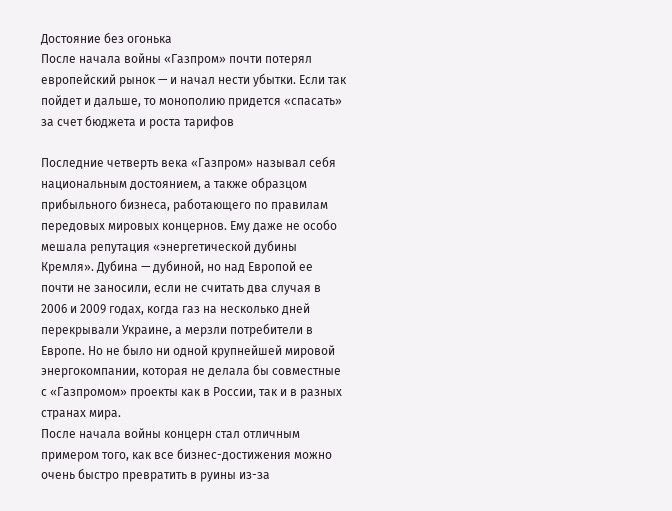Достояние без огонька
После начала войны «Газпром» почти потерял европейский рынок — и начал нести убытки. Если так пойдет и дальше, то монополию придется «спасать» за счет бюджета и роста тарифов

Последние четверть века «Газпром» называл себя национальным достоянием, а также образцом прибыльного бизнеса, работающего по правилам передовых мировых концернов. Ему даже не особо мешала репутация «энергетической дубины Кремля». Дубина — дубиной, но над Европой ее почти не заносили, если не считать два случая в 2006 и 2009 годах, когда газ на несколько дней перекрывали Украине, а мерзли потребители в Европе. Но не было ни одной крупнейшей мировой энергокомпании, которая не делала бы совместные с «Газпромом» проекты как в России, так и в разных странах мира.
После начала войны концерн стал отличным примером того, как все бизнес-достижения можно очень быстро превратить в руины из-за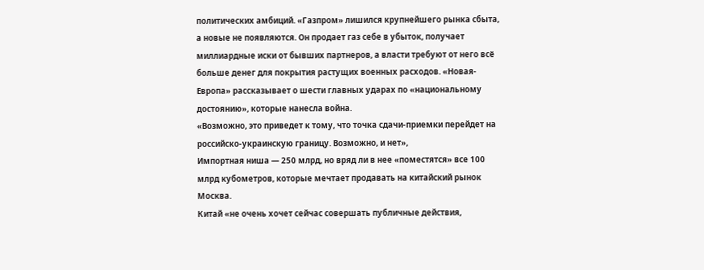политических амбиций. «Газпром» лишился крупнейшего рынка сбыта, а новые не появляются. Он продает газ себе в убыток, получает миллиардные иски от бывших партнеров, а власти требуют от него всё больше денег для покрытия растущих военных расходов. «Новая-Европа» рассказывает о шести главных ударах по «национальному достоянию», которые нанесла война.
«Возможно, это приведет к тому, что точка сдачи-приемки перейдет на российско-украинскую границу. Возможно, и нет»,
Импортная ниша — 250 млрд, но вряд ли в нее «поместятся» все 100 млрд кубометров, которые мечтает продавать на китайский рынок Москва.
Китай «не очень хочет сейчас совершать публичные действия,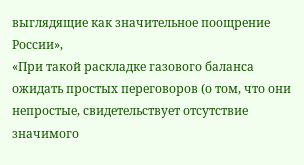выглядящие как значительное поощрение России»,
«При такой раскладке газового баланса ожидать простых переговоров (о том, что они непростые, свидетельствует отсутствие значимого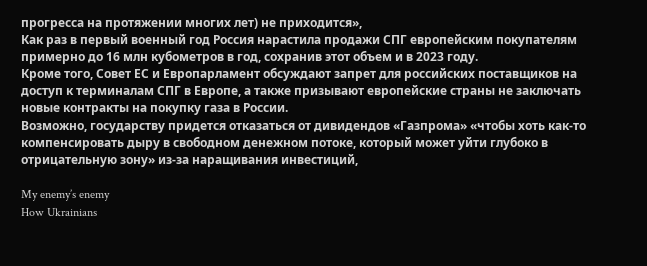прогресса на протяжении многих лет) не приходится»,
Как раз в первый военный год Россия нарастила продажи СПГ европейским покупателям примерно до 16 млн кубометров в год, сохранив этот объем и в 2023 году.
Кроме того, Совет ЕС и Европарламент обсуждают запрет для российских поставщиков на доступ к терминалам СПГ в Европе, а также призывают европейские страны не заключать новые контракты на покупку газа в России.
Возможно, государству придется отказаться от дивидендов «Газпрома» «чтобы хоть как-то компенсировать дыру в свободном денежном потоке, который может уйти глубоко в отрицательную зону» из-за наращивания инвестиций,

My enemy’s enemy
How Ukrainians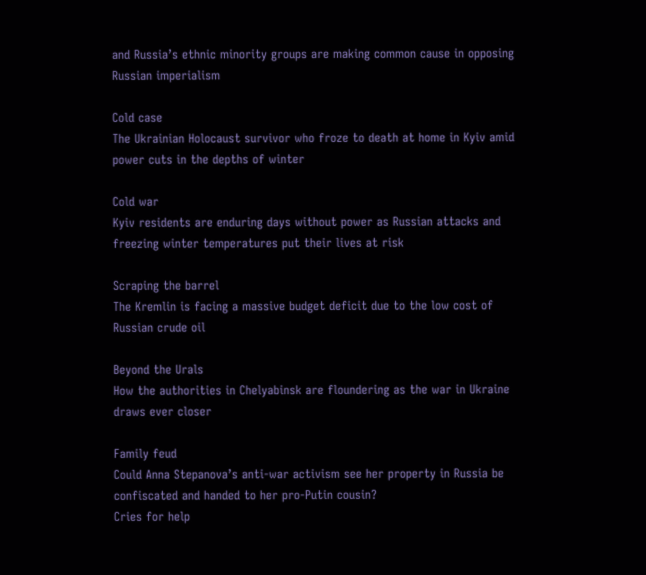and Russia’s ethnic minority groups are making common cause in opposing Russian imperialism

Cold case
The Ukrainian Holocaust survivor who froze to death at home in Kyiv amid power cuts in the depths of winter

Cold war
Kyiv residents are enduring days without power as Russian attacks and freezing winter temperatures put their lives at risk

Scraping the barrel
The Kremlin is facing a massive budget deficit due to the low cost of Russian crude oil

Beyond the Urals
How the authorities in Chelyabinsk are floundering as the war in Ukraine draws ever closer

Family feud
Could Anna Stepanova’s anti-war activism see her property in Russia be confiscated and handed to her pro-Putin cousin?
Cries for help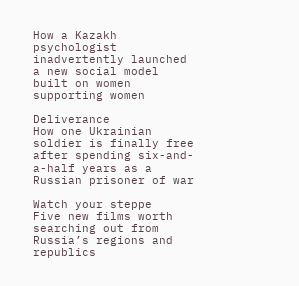How a Kazakh psychologist inadvertently launched a new social model built on women supporting women

Deliverance
How one Ukrainian soldier is finally free after spending six-and-a-half years as a Russian prisoner of war

Watch your steppe
Five new films worth searching out from Russia’s regions and republics